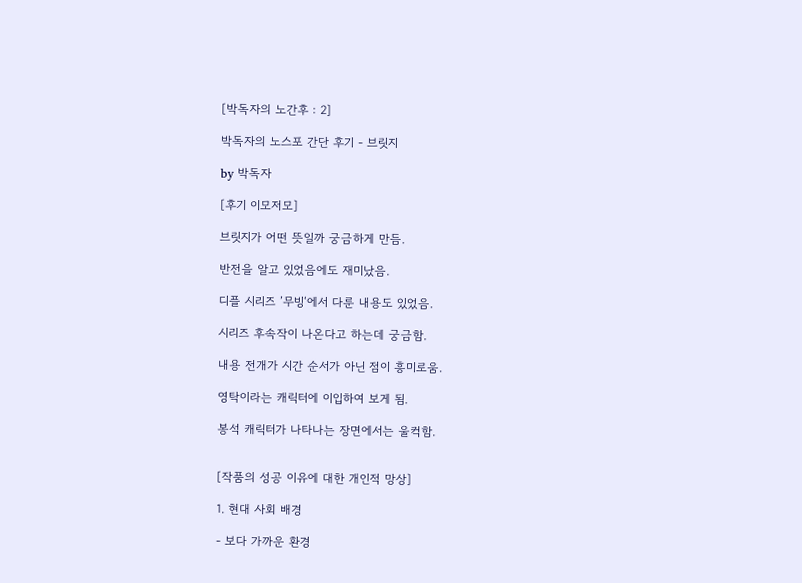[박독자의 노간후 : 2]

박독자의 노스포 간단 후기 - 브릿지

by 박독자

[후기 이모저모]

브릿지가 어떤 뜻일까 궁금하게 만듬.

반전을 알고 있었음에도 재미났음.

디플 시리즈 ’무빙‘에서 다룬 내용도 있었음.

시리즈 후속작이 나온다고 하는데 궁금함.

내용 전개가 시간 순서가 아닌 점이 흥미로움.

영탁이라는 캐릭터에 이입하여 보게 됨.

봉석 캐릭터가 나타나는 장면에서는 울컥함.


[작품의 성공 이유에 대한 개인적 망상]

1. 현대 사회 배경

- 보다 가까운 환경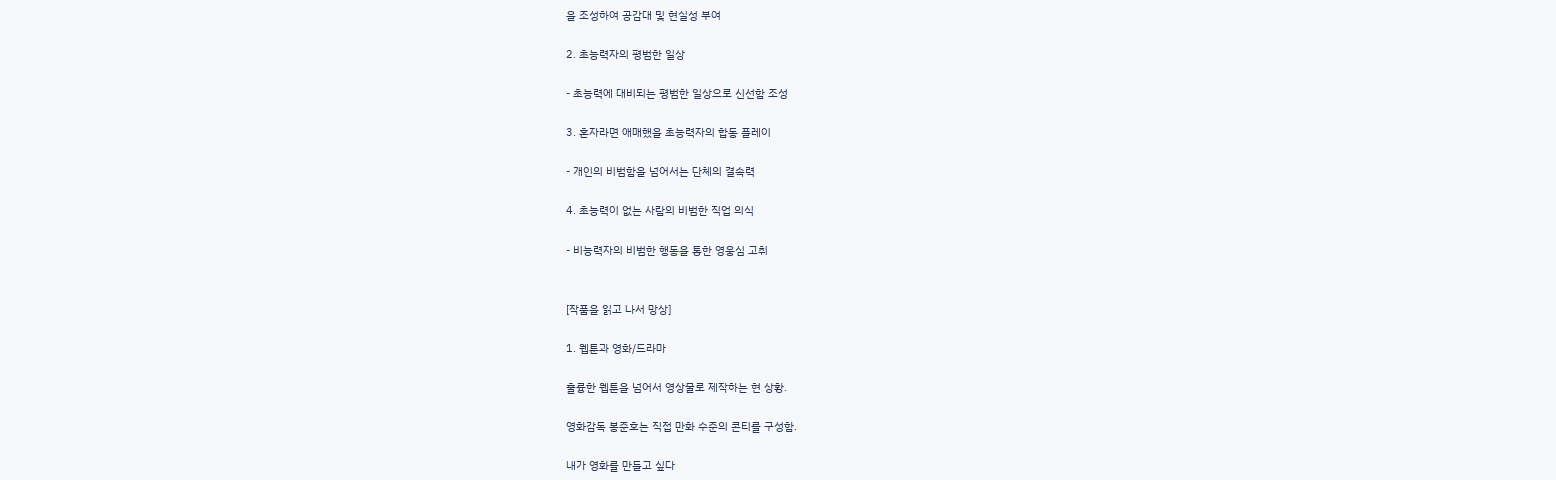을 조성하여 공감대 및 현실성 부여

2. 초능력자의 평범한 일상

- 초능력에 대비되는 평범한 일상으로 신선함 조성

3. 혼자라면 애매했을 초능력자의 합동 플레이

- 개인의 비범함을 넘어서는 단체의 결속력

4. 초능력이 없는 사람의 비범한 직업 의식

- 비능력자의 비범한 행동을 통한 영웅심 고취


[작품을 읽고 나서 망상]

1. 웹툰과 영화/드라마

훌륭한 웹툰을 넘어서 영상물로 제작하는 현 상황.

영화감독 봉준호는 직접 만화 수준의 콘티를 구성함.

내가 영화를 만들고 싶다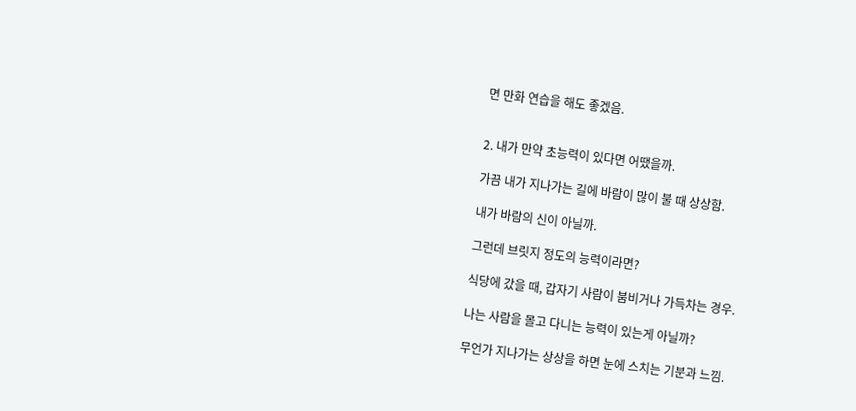면 만화 연습을 해도 좋겠음.


2. 내가 만약 초능력이 있다면 어땠을까.

가끔 내가 지나가는 길에 바람이 많이 불 때 상상함.

내가 바람의 신이 아닐까.

그런데 브릿지 정도의 능력이라면?

식당에 갔을 때, 갑자기 사람이 붐비거나 가득차는 경우.

나는 사람을 몰고 다니는 능력이 있는게 아닐까?

무언가 지나가는 상상을 하면 눈에 스치는 기분과 느낌.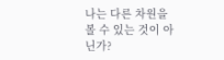나는 다른 차원을 볼 수 있는 것이 아닌가?